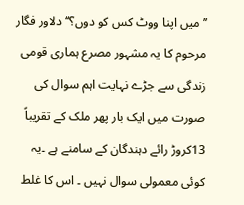’’میں اپنا ووٹ کس کو دوں؟‘‘ دلاور فگار مرحوم کا یہ مشہور مصرع ہماری قومی زندگی سے جڑے نہایت اہم سوال کی صورت میں ایک بار پھر ملک کے تقریباً 13کروڑ رائے دہندگان کے سامنے ہے ۔یہ کوئی معمولی سوال نہیں ۔ اس کا غلط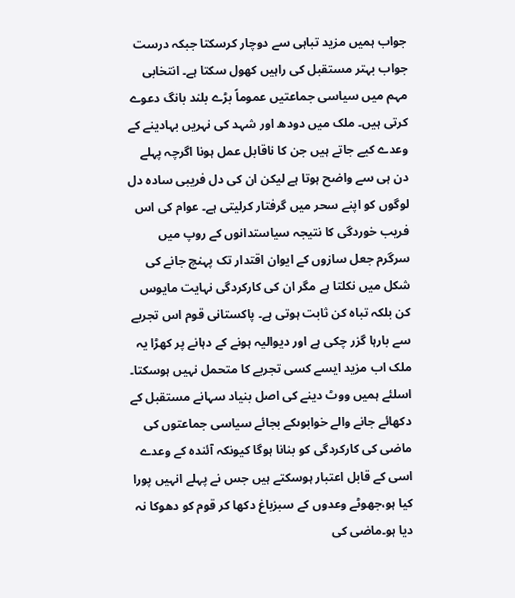جواب ہمیں مزید تباہی سے دوچار کرسکتا جبکہ درست جواب بہتر مستقبل کی راہیں کھول سکتا ہے۔ انتخابی مہم میں سیاسی جماعتیں عموماً بڑے بلند بانگ دعوے کرتی ہیں۔ ملک میں دودھ اور شہد کی نہریں بہادینے کے وعدے کیے جاتے ہیں جن کا ناقابل عمل ہونا اگرچہ پہلے دن ہی سے واضح ہوتا ہے لیکن ان کی دل فریبی سادہ دل لوگوں کو اپنے سحر میں گرفتار کرلیتی ہے۔ عوام کی اس فریب خوردگی کا نتیجہ سیاستدانوں کے روپ میں سرگرم جعل سازوں کے ایوان اقتدار تک پہنچ جانے کی شکل میں نکلتا ہے مگر ان کی کارکردگی نہایت مایوس کن بلکہ تباہ کن ثابت ہوتی ہے۔ پاکستانی قوم اس تجربے سے بارہا گزر چکی ہے اور دیوالیہ ہونے کے دہانے پر کھڑا یہ ملک اب مزید ایسے کسی تجربے کا متحمل نہیں ہوسکتا۔ اسلئے ہمیں ووٹ دینے کی اصل بنیاد سہانے مستقبل کے دکھائے جانے والے خوابوںکے بجائے سیاسی جماعتوں کی ماضی کی کارکردگی کو بنانا ہوگا کیونکہ آئندہ کے وعدے اسی کے قابل اعتبار ہوسکتے ہیں جس نے پہلے انہیں پورا کیا ہو،جھوٹے وعدوں کے سبزباغ دکھا کر قوم کو دھوکا نہ دیا ہو۔ماضی کی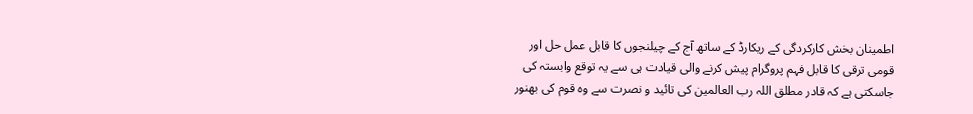اطمینان بخش کارکردگی کے ریکارڈ کے ساتھ آج کے چیلنجوں کا قابل عمل حل اور قومی ترقی کا قابل فہم پروگرام پیش کرنے والی قیادت ہی سے یہ توقع وابستہ کی جاسکتی ہے کہ قادر مطلق اللہ رب العالمین کی تائید و نصرت سے وہ قوم کی بھنور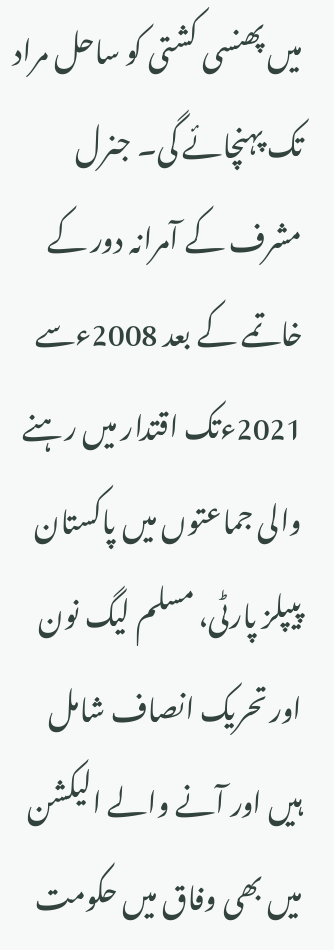میں پھنسی کشتی کو ساحل مراد تک پہنچائے گی۔ جنرل مشرف کے آمرانہ دور کے خاتمے کے بعد 2008ءسے 2021ءتک اقتدار میں رہنے والی جماعتوں میں پاکستان پیپلز پارٹی، مسلم لیگ نون اور تحریک انصاف شامل ہیں اور آنے والے الیکشن میں بھی وفاق میں حکومت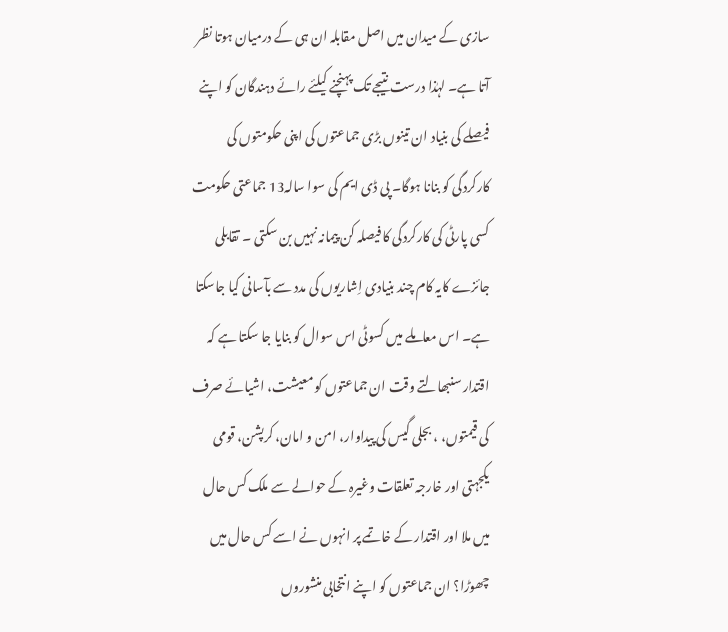سازی کے میدان میں اصل مقابلہ ان ہی کے درمیان ہوتا نظر آتا ہے۔ لہٰذا درست نتیجے تک پہنچنے کیلئے رائے دہندگان کو اپنے فیصلے کی بنیاد ان تینوں بڑی جماعتوں کی اپنی حکومتوں کی کارکردگی کو بنانا ہوگا۔ پی ڈی ایم کی سوا سالہ13 جماعتی حکومت کسی پارٹی کی کارکردگی کا فیصلہ کن پیمانہ نہیں بن سکتی ۔ تقابلی جائزے کایہ کام چند بنیادی اِشاریوں کی مدد سے بآسانی کیا جاسکتا ہے۔ اس معاملے میں کسوٹی اس سوال کو بنایا جا سکتا ہے کہ اقتدار سنبھالتے وقت ان جماعتوں کو معیشت، اشیائے صرف کی قیمتوں، ، بجلی گیس کی پیداوار، امن و امان، کرپشن، قومی یکجہتی اور خارجہ تعلقات وغیرہ کے حوالے سے ملک کس حال میں ملا اور اقتدار کے خاتمے پر انہوں نے اسے کس حال میں چھوڑا؟ ان جماعتوں کو اپنے انتخابی منشوروں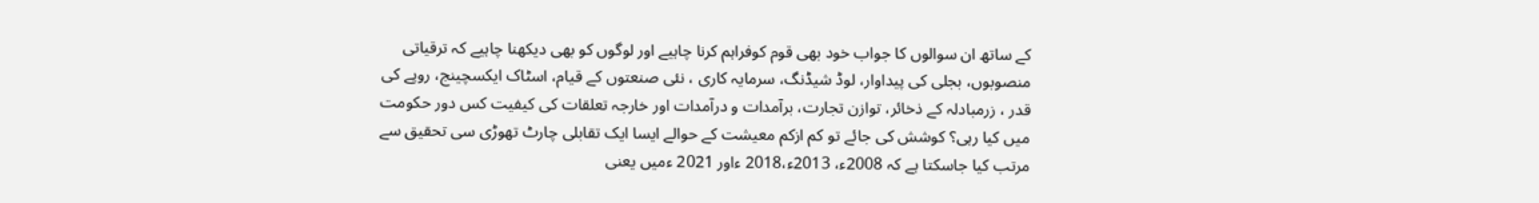کے ساتھ ان سوالوں کا جواب خود بھی قوم کوفراہم کرنا چاہیے اور لوگوں کو بھی دیکھنا چاہیے کہ ترقیاتی منصوبوں، بجلی کی پیداوار، لوڈ شیڈنگ، سرمایہ کاری ، نئی صنعتوں کے قیام، اسٹاک ایکسچینج، روپے کی قدر ، زرمبادلہ کے ذخائر، توازن تجارت، برآمدات و درآمدات اور خارجہ تعلقات کی کیفیت کس دور حکومت میں کیا رہی؟ کوشش کی جائے تو کم ازکم معیشت کے حوالے ایسا ایک تقابلی چارٹ تھوڑی سی تحقیق سے مرتب کیا جاسکتا ہے کہ 2008ء، 2013ء،2018 ءاور 2021 ءمیں یعنی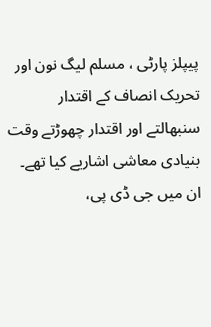پیپلز پارٹی ، مسلم لیگ نون اور تحریک انصاف کے اقتدار سنبھالتے اور اقتدار چھوڑتے وقت بنیادی معاشی اشاریے کیا تھے۔ ان میں جی ڈی پی،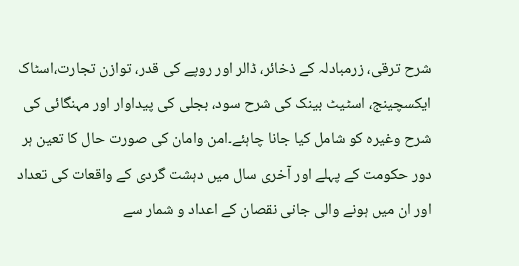شرح ترقی، زرمبادلہ کے ذخائر، ڈالر اور روپے کی قدر، توازن تجارت،اسٹاک ایکسچینج، اسٹیٹ بینک کی شرح سود، بجلی کی پیداوار اور مہنگائی کی شرح وغیرہ کو شامل کیا جانا چاہئے۔امن وامان کی صورت حال کا تعین ہر دور حکومت کے پہلے اور آخری سال میں دہشت گردی کے واقعات کی تعداد اور ان میں ہونے والی جانی نقصان کے اعداد و شمار سے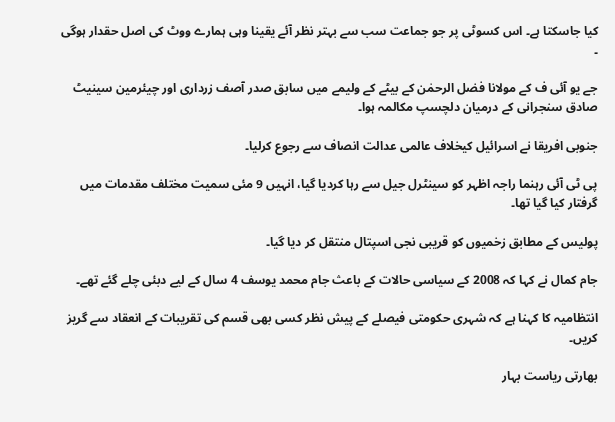کیا جاسکتا ہے۔ اس کسوٹی پر جو جماعت سب سے بہتر نظر آئے یقینا وہی ہمارے ووٹ کی اصل حقدار ہوگی ۔

جے یو آئی ف کے مولانا فضل الرحمٰن کے بیٹے کے ولیمے میں سابق صدر آصف زرداری اور چیئرمین سینیٹ صادق سنجرانی کے درمیان دلچسپ مکالمہ ہوا۔

جنوبی افریقا نے اسرائیل کیخلاف عالمی عدالت انصاف سے رجوع کرلیا۔

پی ٹی آئی رہنما راجہ اظہر کو سینٹرل جیل سے رہا کردیا گیا، انہیں 9 مئی سمیت مختلف مقدمات میں گرفتار کیا گیا تھا۔

پولیس کے مطابق زخمیوں کو قریبی نجی اسپتال منتقل کر دیا گیا۔

جام کمال نے کہا کہ 2008 کے سیاسی حالات کے باعث جام محمد یوسف 4 سال کے لیے دبئی چلے گئے تھے۔

انتظامیہ کا کہنا ہے کہ شہری حکومتی فیصلے کے پیش نظر کسی بھی قسم کی تقریبات کے انعقاد سے گریز کریں۔

بھارتی ریاست بہار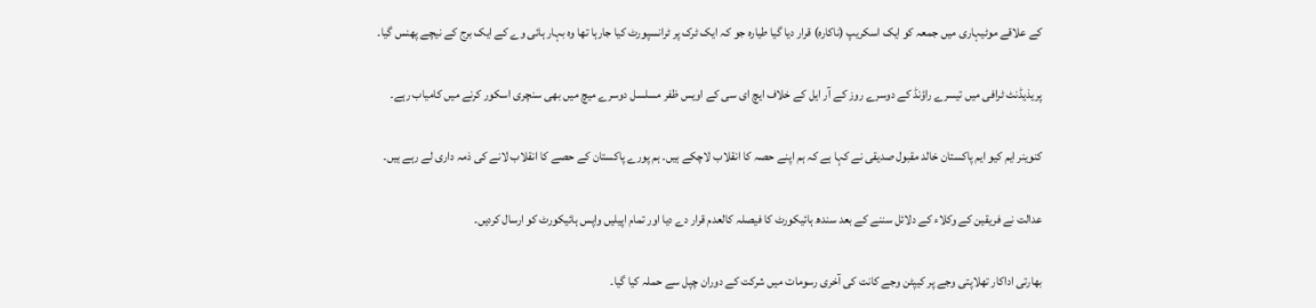کے علاقے موٹیہاری میں جمعہ کو ایک اسکریپ (ناکارہ) قرار دیا گیا طیارہ جو کہ ایک ٹرک پر ٹرانسپورٹ کیا جارہا تھا وہ بہار ہائی وے کے ایک برج کے نیچے پھنس گیا۔

پریذیڈنٹ ٹرافی میں تیسرے راؤنڈ کے دوسرے روز کے آر ایل کے خلاف ایچ ای سی کے اویس ظفر مسلسل دوسرے میچ میں بھی سنچری اسکور کرنے میں کامیاب رہے۔

کنوینر ایم کیو ایم پاکستان خالد مقبول صدیقی نے کہا ہے کہ ہم اپنے حصہ کا انقلاب لاچکے ہیں۔ ہم پورے پاکستان کے حصے کا انقلاب لانے کی ذمہ داری لے رہے ہیں۔

عدالت نے فریقین کے وکلاء کے دلائل سننے کے بعد سندھ ہائیکورٹ کا فیصلہ کالعدم قرار دے دیا اور تمام اپیلیں واپس ہائیکورٹ کو ارسال کردیں۔

بھارتی اداکار تھلاپتی وجے پر کیپٹن وجے کانت کی آخری رسومات میں شرکت کے دوران چپل سے حملہ کیا گیا۔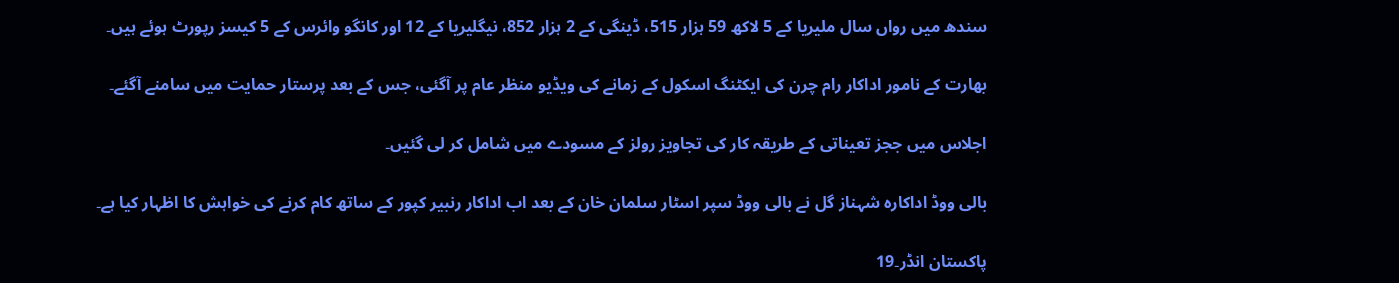سندھ میں رواں سال ملیریا کے 5 لاکھ 59 ہزار 515، ڈینگی کے 2 ہزار 852، نیگلیریا کے 12 اور کانگو وائرس کے 5 کیسز رپورٹ ہوئے ہیں۔

بھارت کے نامور اداکار رام چرن کی ایکٹنگ اسکول کے زمانے کی ویڈیو منظر عام پر آگئی، جس کے بعد پرستار حمایت میں سامنے آگئے۔

اجلاس میں ججز تعیناتی کے طریقہ کار کی تجاویز رولز کے مسودے میں شامل کر لی گئیں۔

بالی ووڈ اداکارہ شہناز گل نے بالی ووڈ سپر اسٹار سلمان خان کے بعد اب اداکار رنبیر کپور کے ساتھ کام کرنے کی خواہش کا اظہار کیا ہے۔

پاکستان انڈر۔19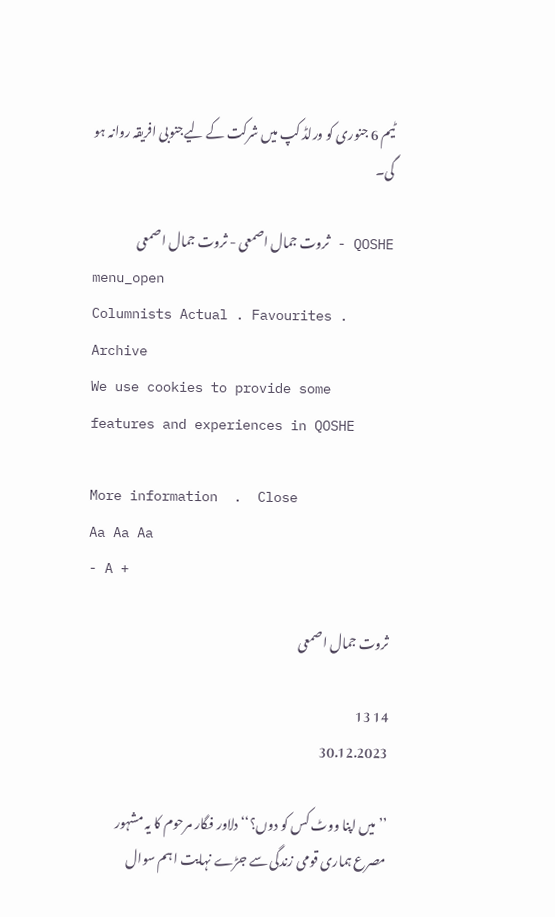ٹیم 6 جنوری کو ورلڈ کپ میں شرکت کے لیےجنوبی افریقہ روانہ ہو گی۔

QOSHE - ثروت جمال اصمعی - ثروت جمال اصمعی
menu_open
Columnists Actual . Favourites . Archive
We use cookies to provide some features and experiences in QOSHE

More information  .  Close
Aa Aa Aa
- A +

ثروت جمال اصمعی

14 13
30.12.2023

’’میں اپنا ووٹ کس کو دوں؟‘‘ دلاور فگار مرحوم کا یہ مشہور مصرع ہماری قومی زندگی سے جڑے نہایت اہم سوال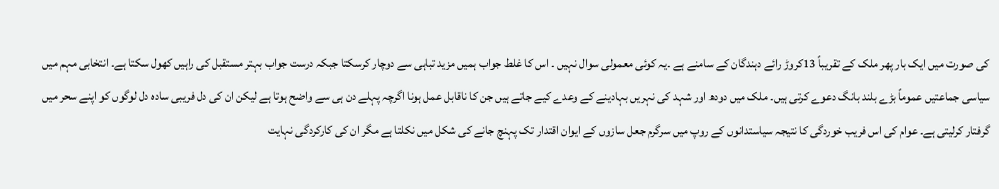کی صورت میں ایک بار پھر ملک کے تقریباً 13کروڑ رائے دہندگان کے سامنے ہے ۔یہ کوئی معمولی سوال نہیں ۔ اس کا غلط جواب ہمیں مزید تباہی سے دوچار کرسکتا جبکہ درست جواب بہتر مستقبل کی راہیں کھول سکتا ہے۔ انتخابی مہم میں سیاسی جماعتیں عموماً بڑے بلند بانگ دعوے کرتی ہیں۔ ملک میں دودھ اور شہد کی نہریں بہادینے کے وعدے کیے جاتے ہیں جن کا ناقابل عمل ہونا اگرچہ پہلے دن ہی سے واضح ہوتا ہے لیکن ان کی دل فریبی سادہ دل لوگوں کو اپنے سحر میں گرفتار کرلیتی ہے۔ عوام کی اس فریب خوردگی کا نتیجہ سیاستدانوں کے روپ میں سرگرم جعل سازوں کے ایوان اقتدار تک پہنچ جانے کی شکل میں نکلتا ہے مگر ان کی کارکردگی نہایت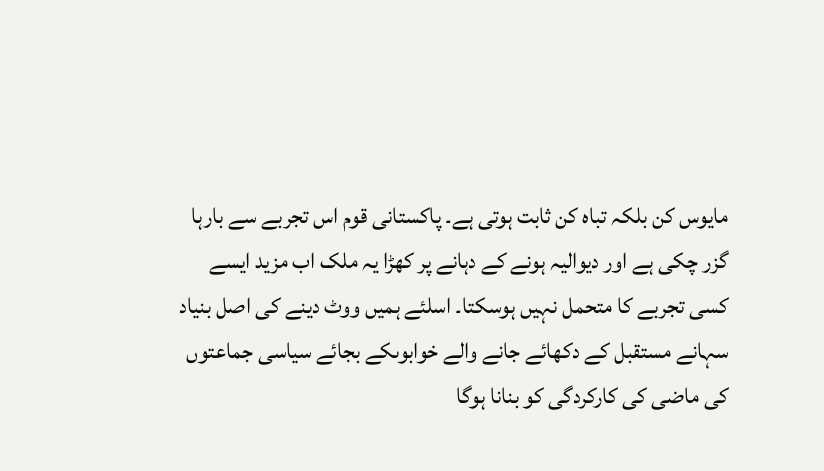مایوس کن بلکہ تباہ کن ثابت ہوتی ہے۔ پاکستانی قوم اس تجربے سے بارہا گزر چکی ہے اور دیوالیہ ہونے کے دہانے پر کھڑا یہ ملک اب مزید ایسے کسی تجربے کا متحمل نہیں ہوسکتا۔ اسلئے ہمیں ووٹ دینے کی اصل بنیاد سہانے مستقبل کے دکھائے جانے والے خوابوںکے بجائے سیاسی جماعتوں کی ماضی کی کارکردگی کو بنانا ہوگا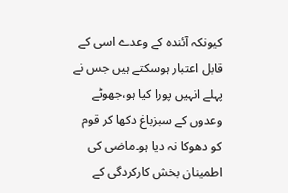کیونکہ آئندہ کے وعدے اسی کے قابل اعتبار ہوسکتے ہیں جس نے پہلے انہیں پورا کیا ہو،جھوٹے وعدوں کے سبزباغ دکھا کر قوم کو دھوکا نہ دیا ہو۔ماضی کی اطمینان بخش کارکردگی کے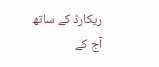ریکارڈ کے ساتھ آج کے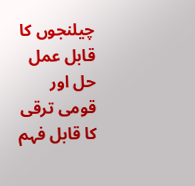چیلنجوں کا قابل عمل حل اور قومی ترقی کا قابل فہم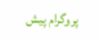پروگرام پیش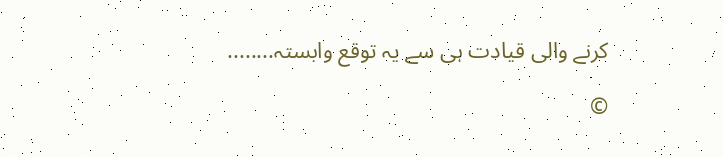کرنے والی قیادت ہی سے یہ توقع وابستہ........

©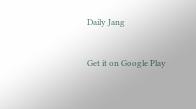Daily Jang


Get it on Google Play